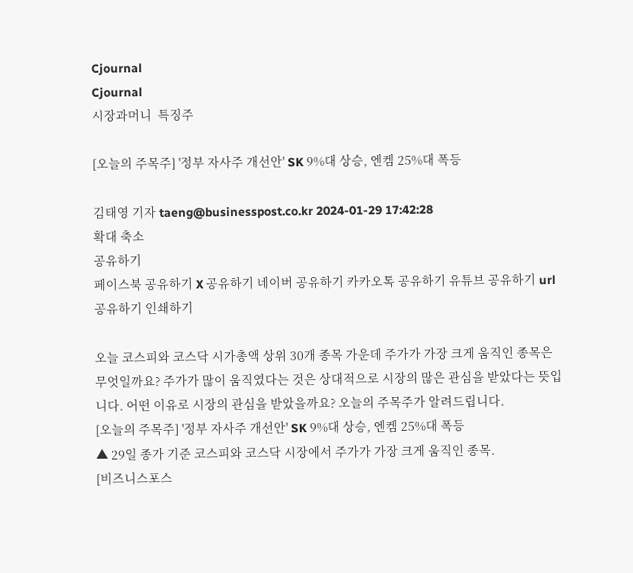Cjournal
Cjournal
시장과머니  특징주

[오늘의 주목주] '정부 자사주 개선안' SK 9%대 상승, 엔켐 25%대 폭등

김태영 기자 taeng@businesspost.co.kr 2024-01-29 17:42:28
확대 축소
공유하기
페이스북 공유하기 X 공유하기 네이버 공유하기 카카오톡 공유하기 유튜브 공유하기 url 공유하기 인쇄하기

오늘 코스피와 코스닥 시가총액 상위 30개 종목 가운데 주가가 가장 크게 움직인 종목은 무엇일까요? 주가가 많이 움직였다는 것은 상대적으로 시장의 많은 관심을 받았다는 뜻입니다. 어떤 이유로 시장의 관심을 받았을까요? 오늘의 주목주가 알려드립니다.
[오늘의 주목주] '정부 자사주 개선안' SK 9%대 상승, 엔켐 25%대 폭등
▲ 29일 종가 기준 코스피와 코스닥 시장에서 주가가 가장 크게 움직인 종목.
[비즈니스포스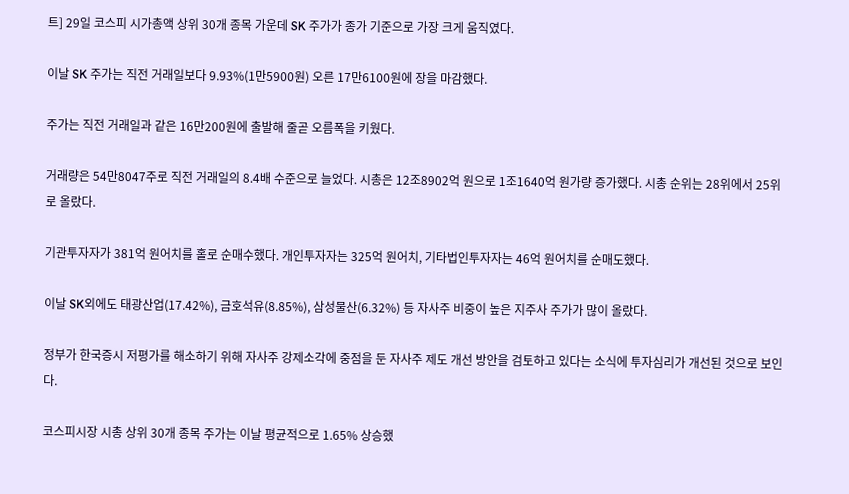트] 29일 코스피 시가총액 상위 30개 종목 가운데 SK 주가가 종가 기준으로 가장 크게 움직였다.

이날 SK 주가는 직전 거래일보다 9.93%(1만5900원) 오른 17만6100원에 장을 마감했다.

주가는 직전 거래일과 같은 16만200원에 출발해 줄곧 오름폭을 키웠다.

거래량은 54만8047주로 직전 거래일의 8.4배 수준으로 늘었다. 시총은 12조8902억 원으로 1조1640억 원가량 증가했다. 시총 순위는 28위에서 25위로 올랐다.

기관투자자가 381억 원어치를 홀로 순매수했다. 개인투자자는 325억 원어치, 기타법인투자자는 46억 원어치를 순매도했다.

이날 SK외에도 태광산업(17.42%), 금호석유(8.85%), 삼성물산(6.32%) 등 자사주 비중이 높은 지주사 주가가 많이 올랐다.

정부가 한국증시 저평가를 해소하기 위해 자사주 강제소각에 중점을 둔 자사주 제도 개선 방안을 검토하고 있다는 소식에 투자심리가 개선된 것으로 보인다.

코스피시장 시총 상위 30개 종목 주가는 이날 평균적으로 1.65% 상승했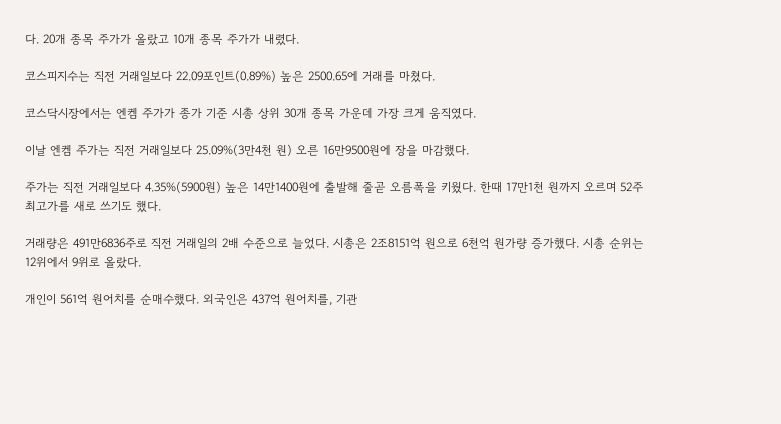다. 20개 종목 주가가 올랐고 10개 종목 주가가 내렸다.

코스피지수는 직전 거래일보다 22.09포인트(0.89%) 높은 2500.65에 거래를 마쳤다.

코스닥시장에서는 엔켐 주가가 종가 기준 시총 상위 30개 종목 가운데 가장 크게 움직였다.

이날 엔켐 주가는 직전 거래일보다 25.09%(3만4천 원) 오른 16만9500원에 장을 마감했다.

주가는 직전 거래일보다 4.35%(5900원) 높은 14만1400원에 출발해 줄곧 오름폭을 키웠다. 한때 17만1천 원까지 오르며 52주 최고가를 새로 쓰기도 했다.

거래량은 491만6836주로 직전 거래일의 2배 수준으로 늘었다. 시총은 2조8151억 원으로 6천억 원가량 증가했다. 시총 순위는 12위에서 9위로 올랐다.

개인이 561억 원어치를 순매수했다. 외국인은 437억 원어치를, 기관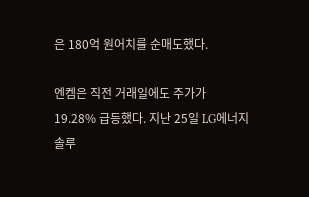은 180억 원어치를 순매도했다.

엔켐은 직전 거래일에도 주가가 19.28% 급등했다. 지난 25일 LG에너지솔루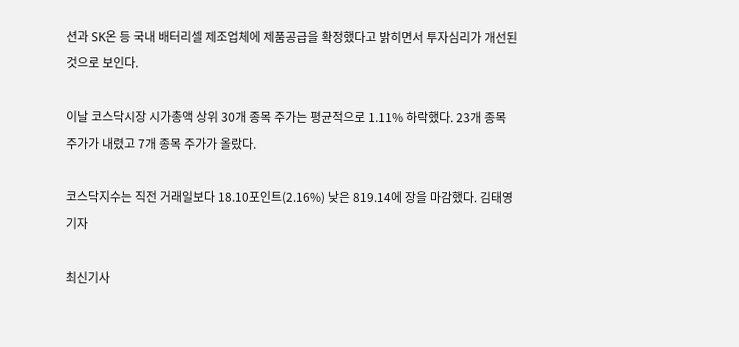션과 SK온 등 국내 배터리셀 제조업체에 제품공급을 확정했다고 밝히면서 투자심리가 개선된 것으로 보인다.

이날 코스닥시장 시가총액 상위 30개 종목 주가는 평균적으로 1.11% 하락했다. 23개 종목 주가가 내렸고 7개 종목 주가가 올랐다.

코스닥지수는 직전 거래일보다 18.10포인트(2.16%) 낮은 819.14에 장을 마감했다. 김태영 기자

최신기사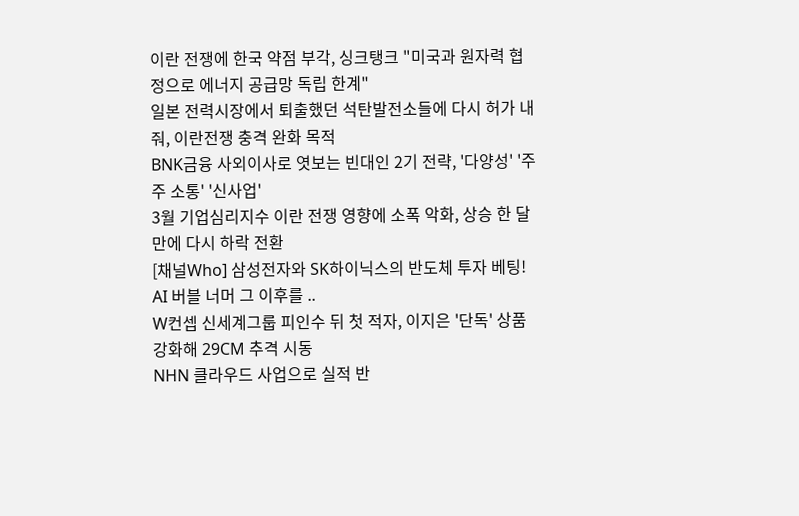이란 전쟁에 한국 약점 부각, 싱크탱크 "미국과 원자력 협정으로 에너지 공급망 독립 한계"
일본 전력시장에서 퇴출했던 석탄발전소들에 다시 허가 내줘, 이란전쟁 충격 완화 목적
BNK금융 사외이사로 엿보는 빈대인 2기 전략, '다양성' '주주 소통' '신사업'
3월 기업심리지수 이란 전쟁 영향에 소폭 악화, 상승 한 달 만에 다시 하락 전환
[채널Who] 삼성전자와 SK하이닉스의 반도체 투자 베팅! AI 버블 너머 그 이후를 ..
W컨셉 신세계그룹 피인수 뒤 첫 적자, 이지은 '단독' 상품 강화해 29CM 추격 시동
NHN 클라우드 사업으로 실적 반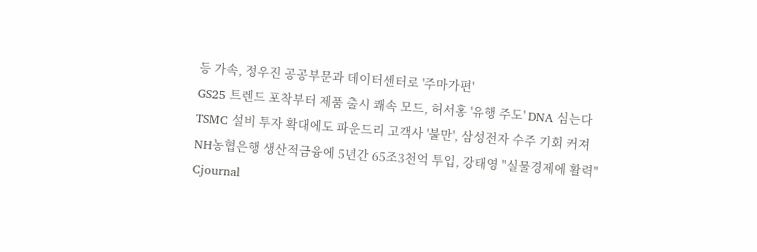등 가속, 정우진 공공부문과 데이터센터로 '주마가편'
GS25 트렌드 포착부터 제품 출시 쾌속 모드, 허서홍 '유행 주도' DNA 심는다
TSMC 설비 투자 확대에도 파운드리 고객사 '불만', 삼성전자 수주 기회 커져
NH농협은행 생산적금융에 5년간 65조3천억 투입, 강태영 "실물경제에 활력"
Cjournal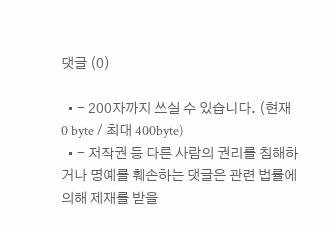댓글 (0)

  • - 200자까지 쓰실 수 있습니다. (현재 0 byte / 최대 400byte)
  • - 저작권 등 다른 사람의 권리를 침해하거나 명예를 훼손하는 댓글은 관련 법률에 의해 제재를 받을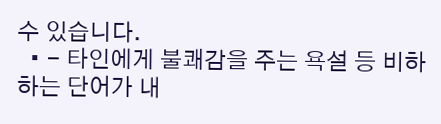수 있습니다.
  • - 타인에게 불쾌감을 주는 욕설 등 비하하는 단어가 내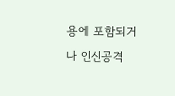용에 포함되거나 인신공격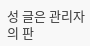성 글은 관리자의 판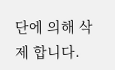단에 의해 삭제 합니다.